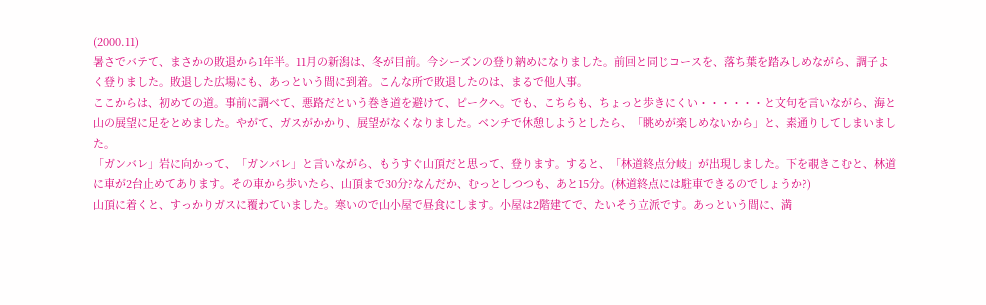(2000.11)
暑さでバテて、まさかの敗退から1年半。11月の新潟は、冬が目前。今シーズンの登り納めになりました。前回と同じコースを、落ち葉を踏みしめながら、調子よく登りました。敗退した広場にも、あっという間に到着。こんな所で敗退したのは、まるで他人事。
ここからは、初めての道。事前に調べて、悪路だという巻き道を避けて、ピークへ。でも、こちらも、ちょっと歩きにくい・・・・・・と文句を言いながら、海と山の展望に足をとめました。やがて、ガスがかかり、展望がなくなりました。ベンチで休憩しようとしたら、「眺めが楽しめないから」と、素通りしてしまいました。
「ガンバレ」岩に向かって、「ガンバレ」と言いながら、もうすぐ山頂だと思って、登ります。すると、「林道終点分岐」が出現しました。下を覗きこむと、林道に車が2台止めてあります。その車から歩いたら、山頂まで30分?なんだか、むっとしつつも、あと15分。(林道終点には駐車できるのでしょうか?)
山頂に着くと、すっかりガスに覆わていました。寒いので山小屋で昼食にします。小屋は2階建てで、たいそう立派です。あっという間に、満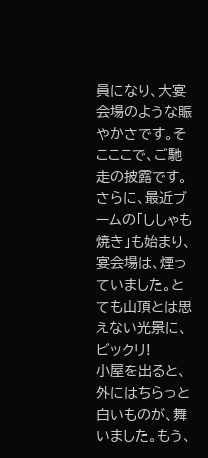員になり、大宴会場のような賑やかさです。そこここで、ご馳走の披露です。さらに、最近ブームの「ししゃも焼き」も始まり、宴会場は、煙っていました。とても山頂とは思えない光景に、ビックリ!
小屋を出ると、外にはちらっと白いものが、舞いました。もう、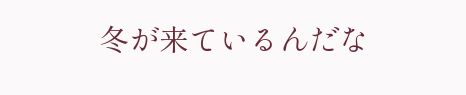冬が来ているんだな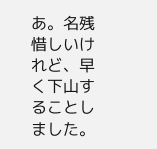あ。名残惜しいけれど、早く下山することしました。